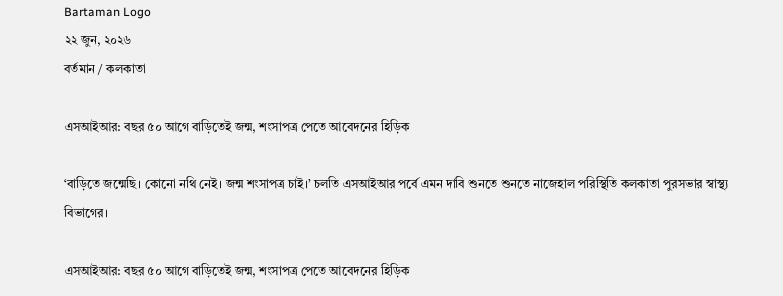Bartaman Logo
২২ জুন, ২০২৬
বর্তমান / কলকাতা

এসআইআর: বছর ৫০ আগে বাড়িতেই জন্ম, শংসাপত্র পেতে আবেদনের হিড়িক

‘বাড়িতে জন্মেছি। কোনো নথি নেই। জন্ম শংসাপত্র চাই।’ চলতি এসআইআর পর্বে এমন দাবি শুনতে শুনতে নাজেহাল পরিস্থিতি কলকাতা পুরসভার স্বাস্থ্য বিভাগের।

এসআইআর: বছর ৫০ আগে বাড়িতেই জন্ম, শংসাপত্র পেতে আবেদনের হিড়িক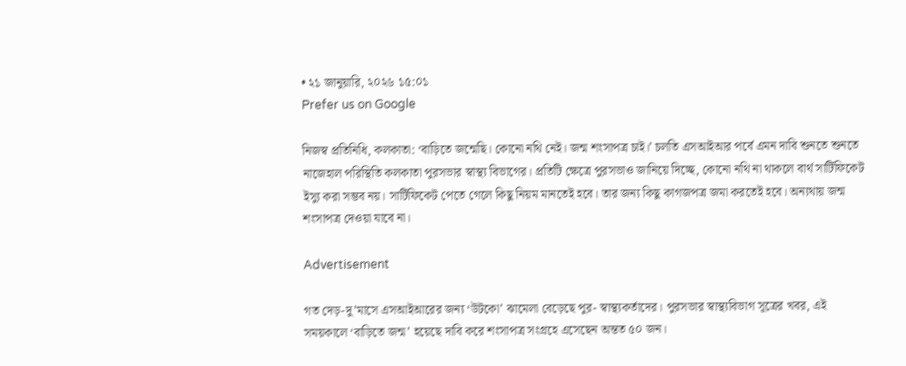• ২১ জানুয়ারি, ২০২৬ ১৫:০১
Prefer us on Google

নিজস্ব প্রতিনিধি, কলকাতা: ‘বাড়িতে জন্মেছি। কোনো নথি নেই। জন্ম শংসাপত্র চাই।’ চলতি এসআইআর পর্বে এমন দাবি শুনতে শুনতে নাজেহাল পরিস্থিতি কলকাতা পুরসভার স্বাস্থ্য বিভাগের। প্রতিটি ক্ষেত্রে পুরসভাও জানিয়ে দিচ্ছে, কোনো নথি না থাকলে বার্থ সার্টিফিকেট ইস্যু করা সম্ভব নয়। সার্টিফিকেট পেতে গেলে কিছু নিয়ম মানতেই হবে। তার জন্য কিছু কাগজপত্র জমা করতেই হবে। অন্যথায় জন্ম শংসাপত্র দেওয়া যাবে না।

Advertisement

গত দেড়-দু’মাসে এসআইআরের জন্য ‘উটকো’ ঝামেলা বেড়েছে পুর- স্বাস্থ্যকর্তাদের। পুরসভার স্বাস্থ্যবিভাগ সূত্রের খবর, এই সময়কালে ‘বাড়িতে জন্ম’ হয়েছে দাবি করে শংসাপত্র সংগ্রহে এসেছেন অন্তত ৫০ জন।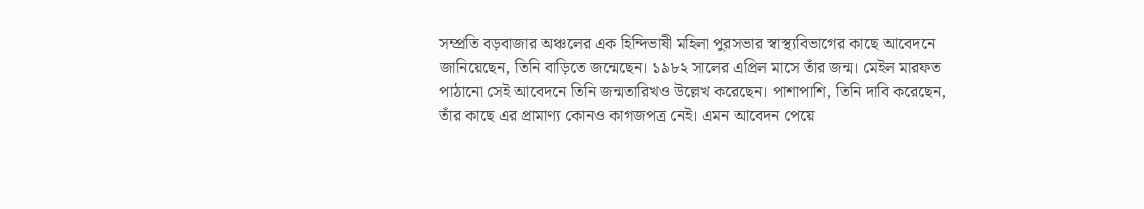সম্প্রতি বড়বাজার অঞ্চলের এক হিন্দিভাষী মহিলা পুরসভার স্বাস্থ্যবিভাগের কাছে আবেদনে জানিয়েছেন, তিনি বাড়িতে জন্মেছেন। ১৯৮২ সালের এপ্রিল মাসে তাঁর জন্ম। মেইল মারফত পাঠানো সেই আবেদনে তিনি জন্মতারিখও উল্লেখ করেছেন। পাশাপাশি, তিনি দাবি করেছেন, তাঁর কাছে এর প্রামাণ্য কোনও কাগজপত্র নেই। এমন আবেদন পেয়ে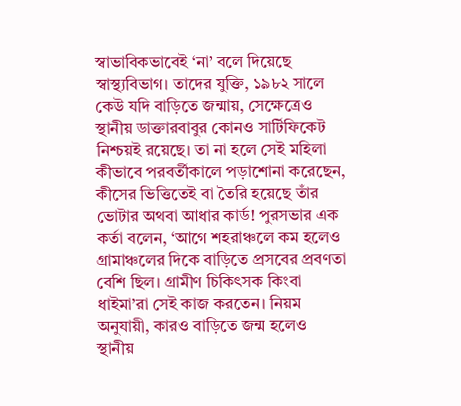স্বাভাবিকভাবেই ‘না’ বলে দিয়েছে স্বাস্থ্যবিভাগ। তাদের যুক্তি, ১৯৮২ সালে কেউ যদি বাড়িতে জন্মায়, সেক্ষেত্রেও স্থানীয় ডাক্তারবাবুর কোনও সার্টিফিকেট নিশ্চয়ই রয়েছে। তা না হলে সেই মহিলা কীভাবে পরবর্তীকালে পড়াশোনা করেছেন, কীসের ভিত্তিতেই বা তৈরি হয়েছে তাঁর ভোটার অথবা আধার কার্ড! পুরসভার এক কর্তা বলেন, ‘আগে শহরাঞ্চলে কম হলেও গ্রামাঞ্চলের দিকে বাড়িতে প্রসবের প্রবণতা বেশি ছিল। গ্রামীণ চিকিৎসক কিংবা ধাইমা’রা সেই কাজ করতেন। নিয়ম অনুযায়ী, কারও বাড়িতে জন্ম হলেও স্থানীয়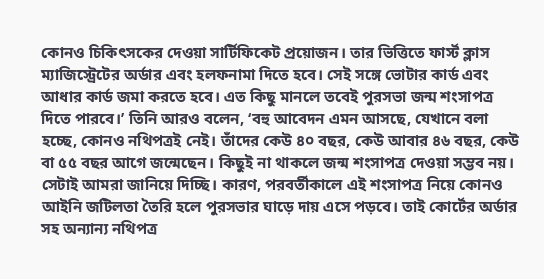কোনও চিকিৎসকের দেওয়া সার্টিফিকেট প্রয়োজন। তার ভিত্তিতে ফার্স্ট ক্লাস ম্যাজিস্ট্রেটের অর্ডার এবং হলফনামা দিতে হবে। সেই সঙ্গে ভোটার কার্ড এবং আধার কার্ড জমা করতে হবে। এত কিছু মানলে তবেই পুরসভা জন্ম শংসাপত্র দিতে পারবে।’ তিনি আরও বলেন, ‘বহু আবেদন এমন আসছে, যেখানে বলা হচ্ছে, কোনও নথিপত্রই নেই। তাঁদের কেউ ৪০ বছর, কেউ আবার ৪৬ বছর, কেউ বা ৫৫ বছর আগে জন্মেছেন। কিছুই না থাকলে জন্ম শংসাপত্র দেওয়া সম্ভব নয়। সেটাই আমরা জানিয়ে দিচ্ছি। কারণ, পরবর্তীকালে এই শংসাপত্র নিয়ে কোনও আইনি জটিলতা তৈরি হলে পুরসভার ঘাড়ে দায় এসে পড়বে। তাই কোর্টের অর্ডার সহ অন্যান্য নথিপত্র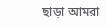ছাড়া আমরা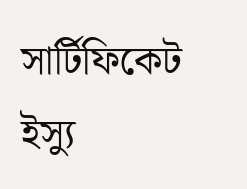সার্টিফিকেট ইস্যু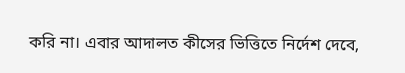করি না। এবার আদালত কীসের ভিত্তিতে নির্দেশ দেবে,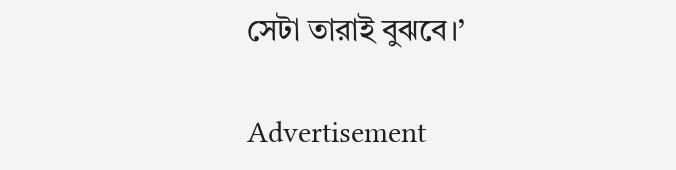সেটা তারাই বুঝবে।’

Advertisement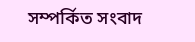সম্পর্কিত সংবাদ